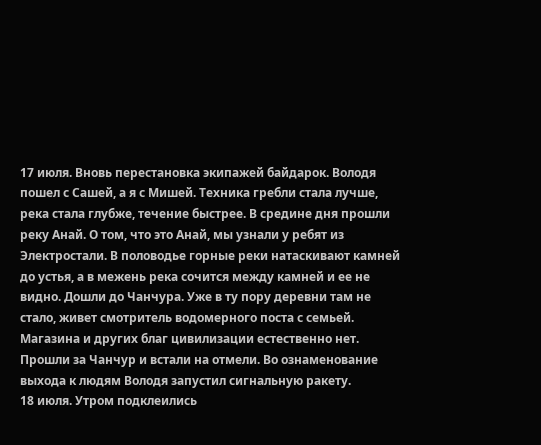17 июля. Вновь перестановка экипажей байдарок. Володя пошел с Сашей, а я с Мишей. Техника гребли стала лучше, река стала глубже, течение быстрее. В средине дня прошли реку Анай. О том, что это Анай, мы узнали у ребят из Электростали. В половодье горные реки натаскивают камней до устья, а в межень река сочится между камней и ее не видно. Дошли до Чанчура. Уже в ту пору деревни там не стало, живет смотритель водомерного поста с семьей. Магазина и других благ цивилизации естественно нет. Прошли за Чанчур и встали на отмели. Во ознаменование выхода к людям Володя запустил сигнальную ракету.
18 июля. Утром подклеились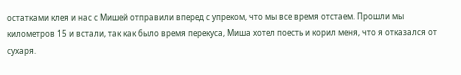остатками клея и нас с Мишей отправили вперед с упреком, что мы все время отстаем. Прошли мы километров 15 и встали, так как было время перекуса, Миша хотел поесть и корил меня, что я отказался от сухаря.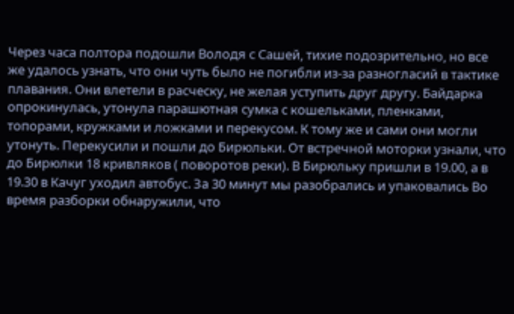Через часа полтора подошли Володя с Сашей, тихие подозрительно, но все же удалось узнать, что они чуть было не погибли из-за разногласий в тактике плавания. Они влетели в расческу, не желая уступить друг другу. Байдарка опрокинулась, утонула парашютная сумка с кошельками, пленками, топорами, кружками и ложками и перекусом. К тому же и сами они могли утонуть. Перекусили и пошли до Бирюльки. От встречной моторки узнали, что до Бирюлки 18 кривляков ( поворотов реки). В Бирюльку пришли в 19.00, а в 19.30 в Качуг уходил автобус. За 30 минут мы разобрались и упаковались Во время разборки обнаружили, что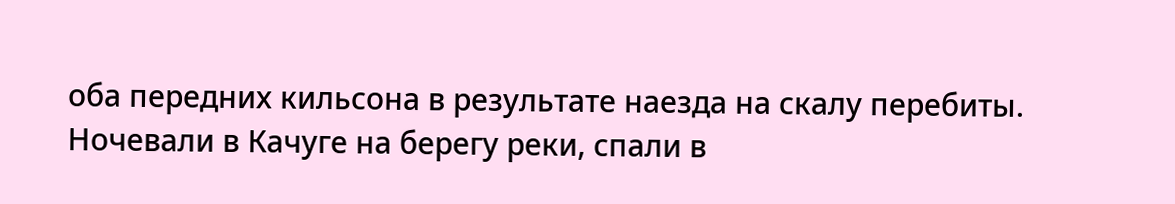оба передних кильсона в результате наезда на скалу перебиты.
Ночевали в Качуге на берегу реки, спали в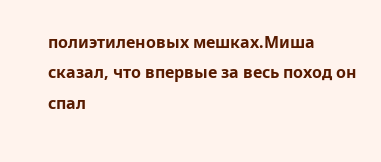полиэтиленовых мешках.Миша сказал, что впервые за весь поход он спал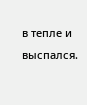в тепле и выспался.